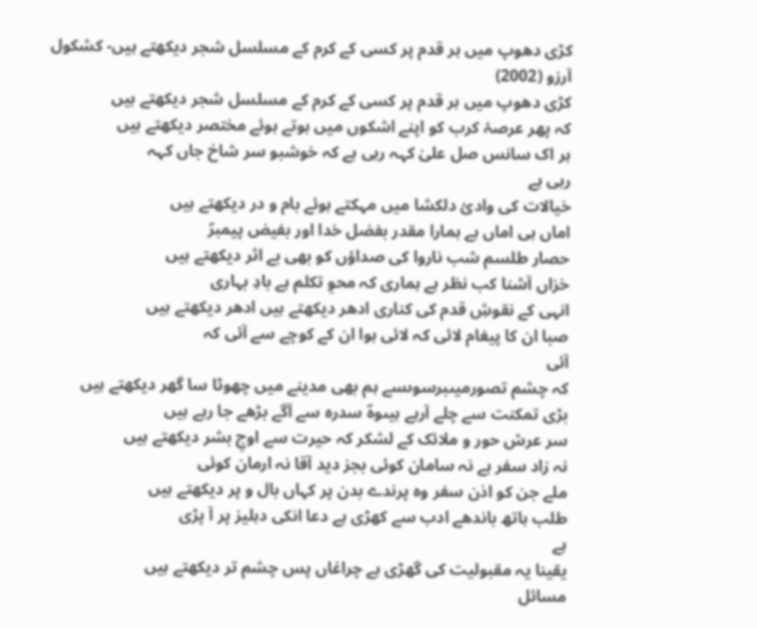کڑی دھوپ میں ہر قدم پر کسی کے کرم کے مسلسل شجر دیکھتے ہیں- کشکول آرزو (2002)
کڑی دھوپ میں ہر قدم پر کسی کے کرم کے مسلسل شجر دیکھتے ہیں
کہ پھر عرصۂ کرب کو اپنے اشکوں میں ہوتے ہوئے مختصر دیکھتے ہیں
ہر اک سانس صل علیٰ کہہ رہی ہے کہ خوشبو سر شاخ جاں کہہ
رہی ہے
خیالات کی وادیٔ دلکشا میں مہکتے ہوئے بام و در دیکھتے ہیں
اماں ہی اماں ہے ہمارا مقدر بفضل خدا اور بفیض پیمبرؐ
حصار طلسم شب ناروا کی صداؤں کو بھی بے اثر دیکھتے ہیں
خزاں آشنا کب نظر ہے ہماری کہ محوِ تکلم ہے بادِ بہاری
انہی کے نقوشِ قدم کی کناری ادھر دیکھتے ہیں ادھر دیکھتے ہیں
صبا ان کا پیغام لائی کہ لائی ہوا ان کے کوچے سے آئی کہ
آئی
کہ چشم تصورمیںبرسوںسے ہم بھی مدینے میں چھوٹا سا گھر دیکھتے ہیں
بڑی تمکنت سے چلے آرہے ہیںوہؐ سدرہ سے آگے بڑھے جا رہے ہیں
سر عرش حور و ملائک کے لشکر کہ حیرت سے اوجِ بشر دیکھتے ہیں
نہ زاد سفر ہے نہ سامان کوئی بجز دید آقا نہ ارمان کوئی
ملے جن کو اذن سفر وہ پرندے بدن پر کہاں بال و پر دیکھتے ہیں
طلب ہاتھ باندھے ادب سے کھڑی ہے دعا انکی دہلیز پر آ پڑی
ہے
یقینا یہ مقبولیت کی گھڑی ہے چراغاں پس چشم تر دیکھتے ہیں
مسائل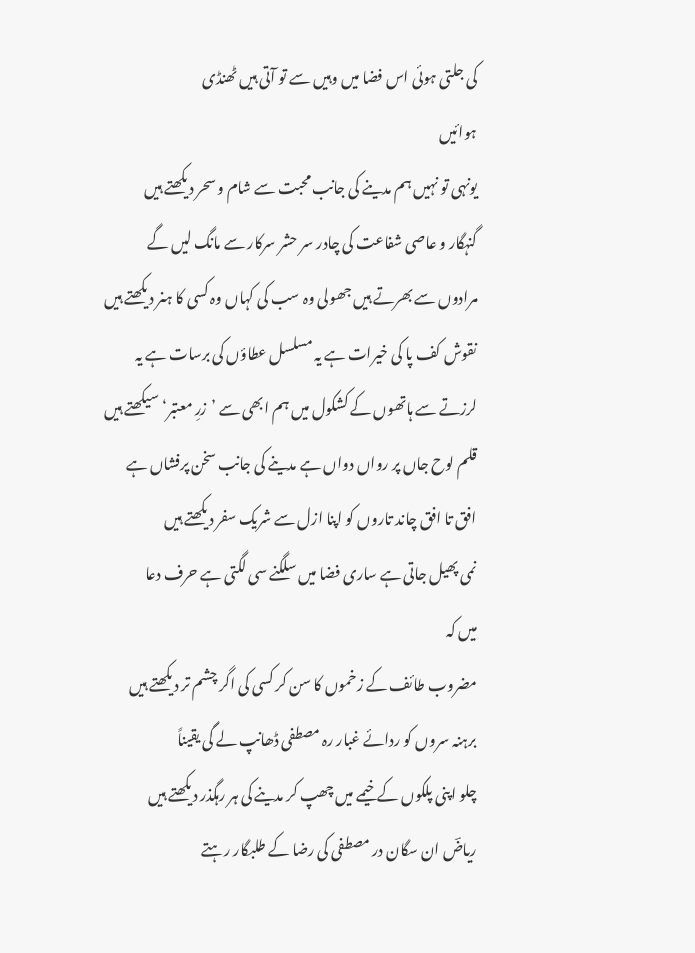کی جلتی ہوئی اس فضا میں وہیں سے تو آتی ہیں ٹھنڈی
ہوائیں
یونہی تو نہیں ہم مدینے کی جانب محبت سے شام و سحر دیکھتے ہیں
گنہگار و عاصی شفاعت کی چادر سر حشر سرکار سے مانگ لیں گے
مرادوں سے بھرتے ہیں جھولی وہ سب کی کہاں وہ کسی کا ہنر دیکھتے ہیں
نقوش کف پا کی خیرات ہے یہ مسلسل عطاؤں کی برسات ہے یہ
لرزتے سے ہاتھوں کے کشکول میں ہم ابھی سے ’زرِ معتبر‘ سیکھتے ہیں
قلم لوح جاں پر رواں دواں ہے مدینے کی جانب سخن پرفشاں ہے
افق تا افق چاند تاروں کو اپنا ازل سے شریک سفر دیکھتے ہیں
نمی پھیل جاتی ہے ساری فضا میں سلگنے سی لگتی ہے حرف دعا
میں کہ
مضروب طائف کے زخموں کا سن کر کسی کی اگر چشم تر دیکھتے ہیں
برہنہ سروں کو ردائے غبار رہ مصطفی ڈھانپ لے گی یقیناً
چلو اپنی پلکوں کے خیمے میں چھپ کر مدینے کی ہر رہگذر دیکھتے ہیں
ریاضؔ ان سگان در مصطفی کی رضا کے طلبگار رہتے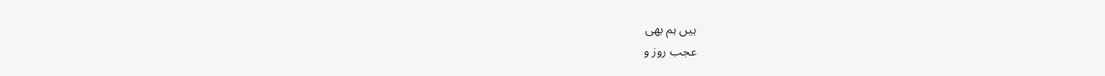ہیں ہم بھی
عجب روز و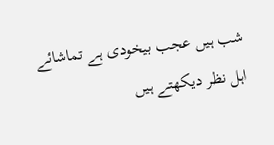شب ہیں عجب بیخودی ہے تماشائے اہل نظر دیکھتے ہیں